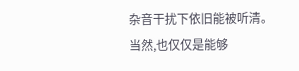杂音干扰下依旧能被听清。
当然,也仅仅是能够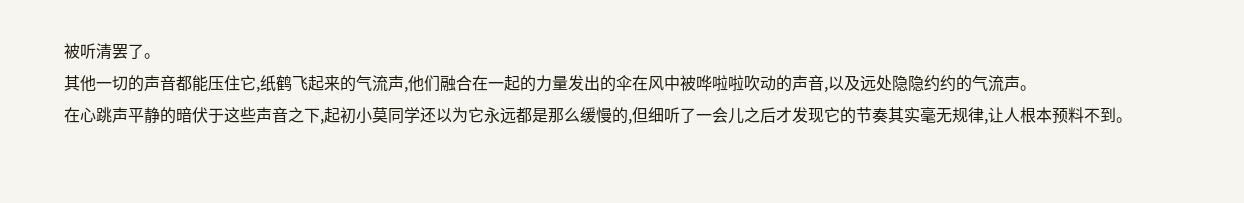被听清罢了。
其他一切的声音都能压住它,纸鹤飞起来的气流声,他们融合在一起的力量发出的伞在风中被哗啦啦吹动的声音,以及远处隐隐约约的气流声。
在心跳声平静的暗伏于这些声音之下,起初小莫同学还以为它永远都是那么缓慢的,但细听了一会儿之后才发现它的节奏其实毫无规律,让人根本预料不到。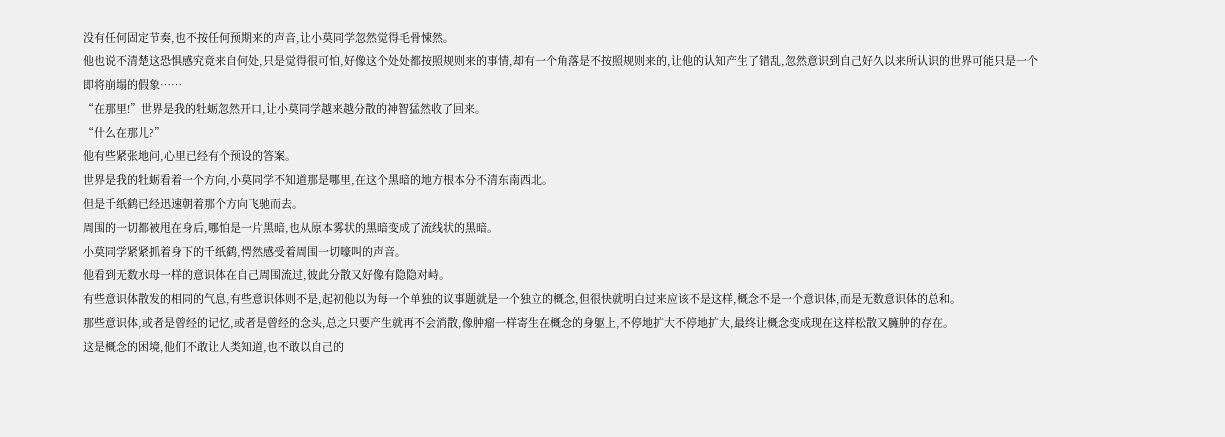没有任何固定节奏,也不按任何预期来的声音,让小莫同学忽然觉得毛骨悚然。
他也说不清楚这恐惧感究竟来自何处,只是觉得很可怕,好像这个处处都按照规则来的事情,却有一个角落是不按照规则来的,让他的认知产生了错乱,忽然意识到自己好久以来所认识的世界可能只是一个即将崩塌的假象……
“在那里!”世界是我的牡蛎忽然开口,让小莫同学越来越分散的神智猛然收了回来。
“什么在那儿?”
他有些紧张地问,心里已经有个预设的答案。
世界是我的牡蛎看着一个方向,小莫同学不知道那是哪里,在这个黑暗的地方根本分不清东南西北。
但是千纸鹤已经迅速朝着那个方向飞驰而去。
周围的一切都被甩在身后,哪怕是一片黑暗,也从原本雾状的黑暗变成了流线状的黑暗。
小莫同学紧紧抓着身下的千纸鹤,愕然感受着周围一切嚎叫的声音。
他看到无数水母一样的意识体在自己周围流过,彼此分散又好像有隐隐对峙。
有些意识体散发的相同的气息,有些意识体则不是,起初他以为每一个单独的议事题就是一个独立的概念,但很快就明白过来应该不是这样,概念不是一个意识体,而是无数意识体的总和。
那些意识体,或者是曾经的记忆,或者是曾经的念头,总之只要产生就再不会消散,像肿瘤一样寄生在概念的身躯上,不停地扩大不停地扩大,最终让概念变成现在这样松散又臃肿的存在。
这是概念的困境,他们不敢让人类知道,也不敢以自己的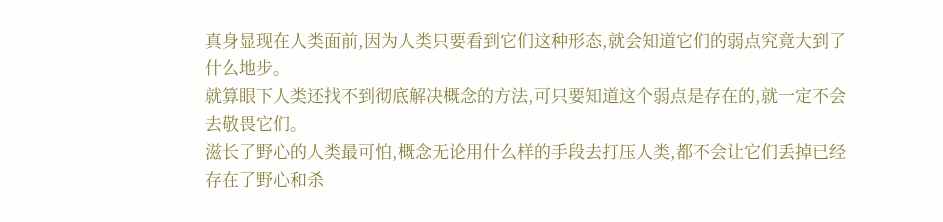真身显现在人类面前,因为人类只要看到它们这种形态,就会知道它们的弱点究竟大到了什么地步。
就算眼下人类还找不到彻底解决概念的方法,可只要知道这个弱点是存在的,就一定不会去敬畏它们。
滋长了野心的人类最可怕,概念无论用什么样的手段去打压人类,都不会让它们丢掉已经存在了野心和杀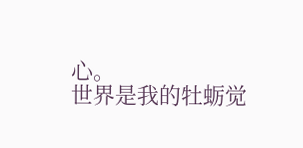心。
世界是我的牡蛎觉